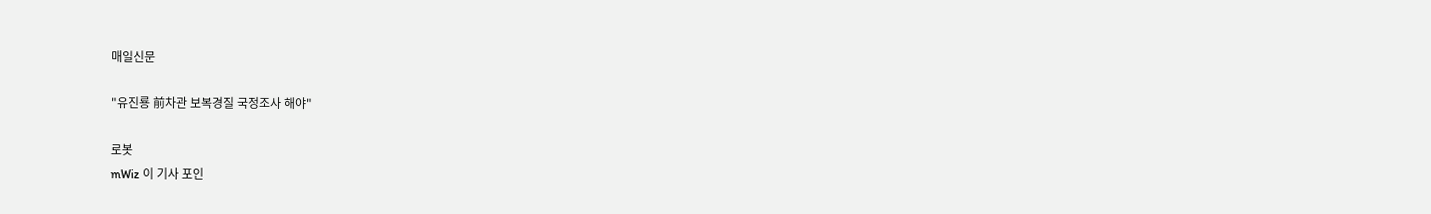매일신문

"유진룡 前차관 보복경질 국정조사 해야"

로봇
mWiz 이 기사 포인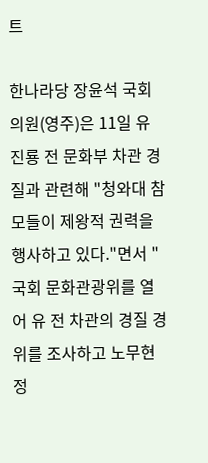트

한나라당 장윤석 국회의원(영주)은 11일 유진룡 전 문화부 차관 경질과 관련해 "청와대 참모들이 제왕적 권력을 행사하고 있다."면서 "국회 문화관광위를 열어 유 전 차관의 경질 경위를 조사하고 노무현 정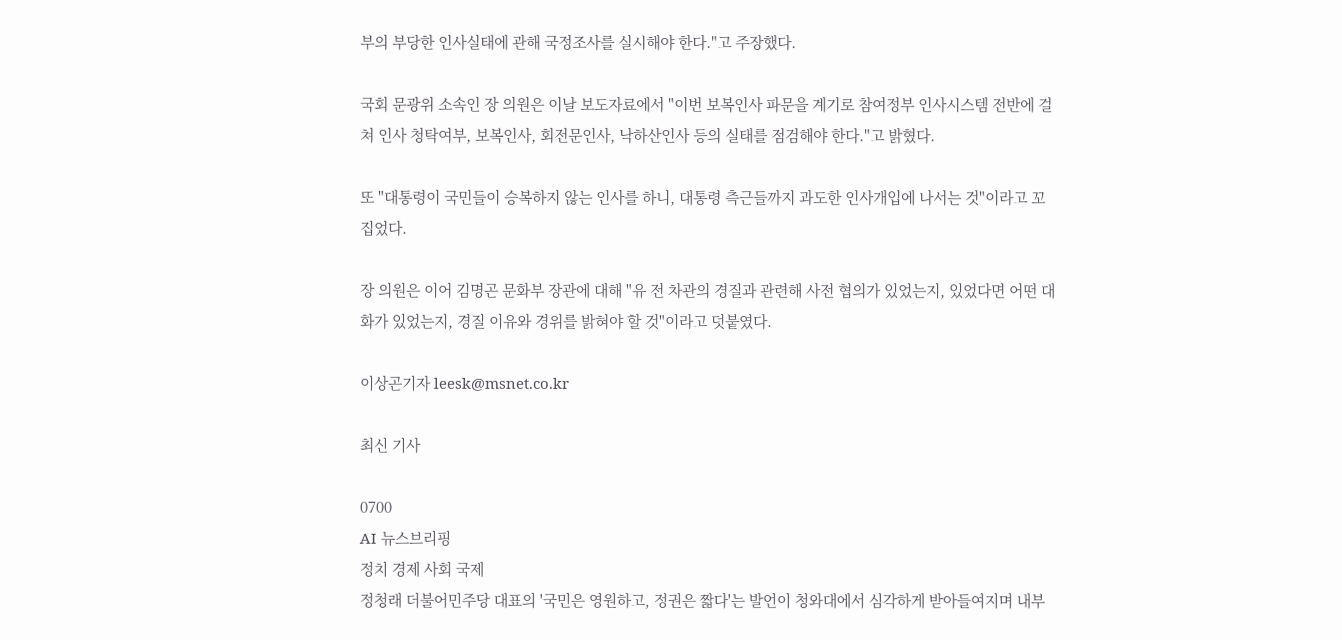부의 부당한 인사실태에 관해 국정조사를 실시해야 한다."고 주장했다.

국회 문광위 소속인 장 의원은 이날 보도자료에서 "이번 보복인사 파문을 계기로 참여정부 인사시스템 전반에 걸쳐 인사 청탁여부, 보복인사, 회전문인사, 낙하산인사 등의 실태를 점검해야 한다."고 밝혔다.

또 "대통령이 국민들이 승복하지 않는 인사를 하니, 대통령 측근들까지 과도한 인사개입에 나서는 것"이라고 꼬집었다.

장 의원은 이어 김명곤 문화부 장관에 대해 "유 전 차관의 경질과 관련해 사전 협의가 있었는지, 있었다면 어떤 대화가 있었는지, 경질 이유와 경위를 밝혀야 할 것"이라고 덧붙였다.

이상곤기자 leesk@msnet.co.kr

최신 기사

0700
AI 뉴스브리핑
정치 경제 사회 국제
정청래 더불어민주당 대표의 '국민은 영원하고, 정권은 짧다'는 발언이 청와대에서 심각하게 받아들여지며 내부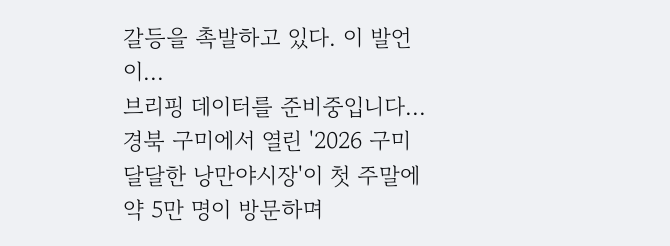갈등을 촉발하고 있다. 이 발언이...
브리핑 데이터를 준비중입니다...
경북 구미에서 열린 '2026 구미 달달한 낭만야시장'이 첫 주말에 약 5만 명이 방문하며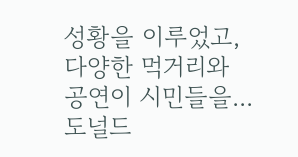성황을 이루었고, 다양한 먹거리와 공연이 시민들을...
도널드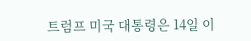트럼프 미국 대통령은 14일 이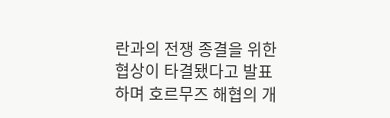란과의 전쟁 종결을 위한 협상이 타결됐다고 발표하며 호르무즈 해협의 개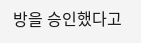방을 승인했다고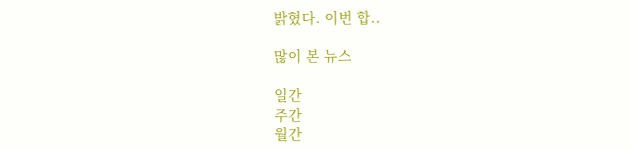밝혔다. 이번 합..

많이 본 뉴스

일간
주간
월간